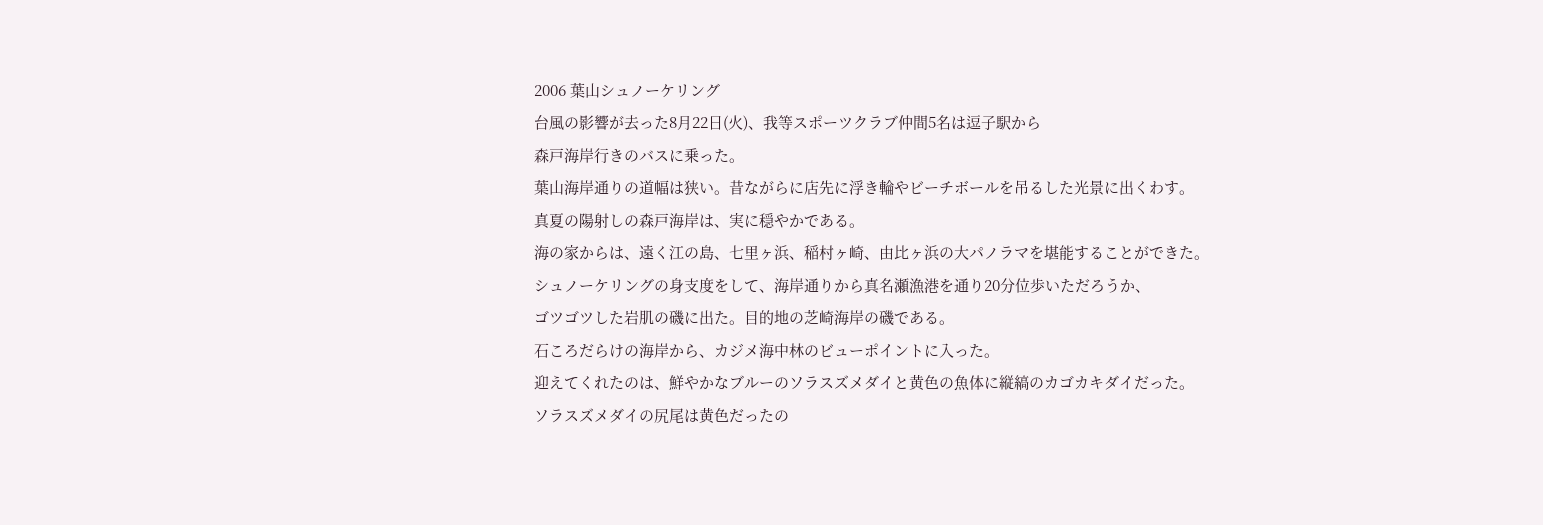2006 葉山シュノーケリング
台風の影響が去った8月22日(火)、我等スポーツクラブ仲間5名は逗子駅から
森戸海岸行きのバスに乗った。
葉山海岸通りの道幅は狭い。昔ながらに店先に浮き輪やビーチボールを吊るした光景に出くわす。
真夏の陽射しの森戸海岸は、実に穏やかである。
海の家からは、遠く江の島、七里ヶ浜、稲村ヶ崎、由比ヶ浜の大パノラマを堪能することができた。
シュノーケリングの身支度をして、海岸通りから真名瀬漁港を通り20分位歩いただろうか、
ゴツゴツした岩肌の磯に出た。目的地の芝崎海岸の磯である。
石ころだらけの海岸から、カジメ海中林のビューポイントに入った。
迎えてくれたのは、鮮やかなブルーのソラスズメダイと黄色の魚体に縦縞のカゴカキダイだった。
ソラスズメダイの尻尾は黄色だったの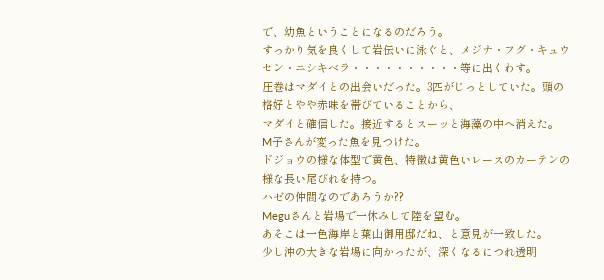で、幼魚ということになるのだろう。
すっかり気を良くして岩伝いに泳ぐと、メジナ・フグ・キュウセン・ニシキベラ・・・・・・・・・・等に出くわす。
圧巻はマダイとの出会いだった。3匹がじっとしていた。頭の格好とやや赤味を帯びていることから、
マダイと確信した。接近するとスーッと海藻の中へ消えた。
M子さんが変った魚を見つけた。
ドジョウの様な体型で黄色、特徴は黄色いレースのカーテンの様な長い尾びれを持つ。
ハゼの仲間なのであろうか??
Meguさんと岩場で一休みして陸を望む。
あそこは一色海岸と葉山御用邸だね、と意見が一致した。
少し沖の大きな岩場に向かったが、深くなるにつれ透明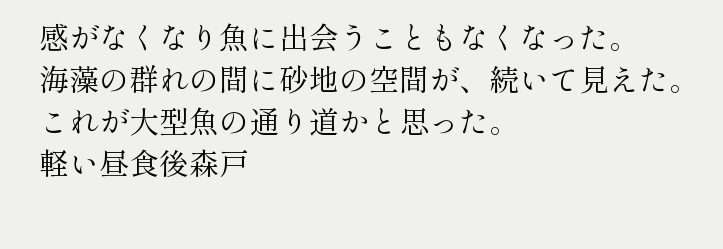感がなくなり魚に出会うこともなくなった。
海藻の群れの間に砂地の空間が、続いて見えた。
これが大型魚の通り道かと思った。
軽い昼食後森戸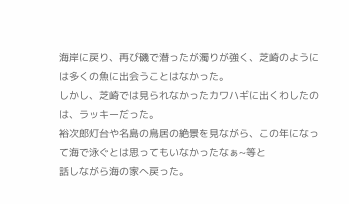海岸に戻り、再び磯で潜ったが濁りが強く、芝崎のようには多くの魚に出会うことはなかった。
しかし、芝崎では見られなかったカワハギに出くわしたのは、ラッキーだった。
裕次郎灯台や名島の鳥居の絶景を見ながら、この年になって海で泳ぐとは思ってもいなかったなぁ~等と
話しながら海の家へ戻った。